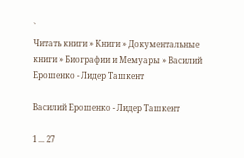`
Читать книги » Книги » Документальные книги » Биографии и Мемуары » Василий Ерошенко - Лидер Ташкент

Василий Ерошенко - Лидер Ташкент

1 ... 27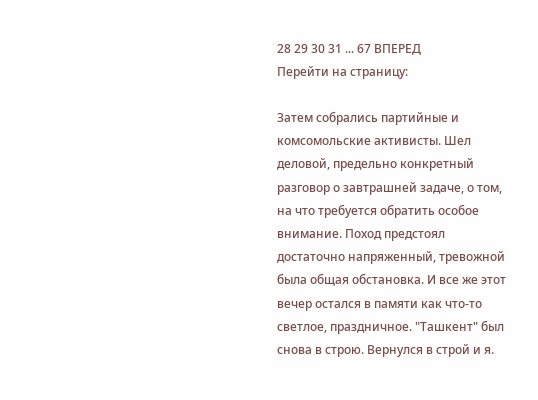28 29 30 31 ... 67 ВПЕРЕД
Перейти на страницу:

Затем собрались партийные и комсомольские активисты. Шел деловой, предельно конкретный разговор о завтрашней задаче, о том, на что требуется обратить особое внимание. Поход предстоял достаточно напряженный, тревожной была общая обстановка. И все же этот вечер остался в памяти как что-то светлое, праздничное. "Ташкент" был снова в строю. Вернулся в строй и я.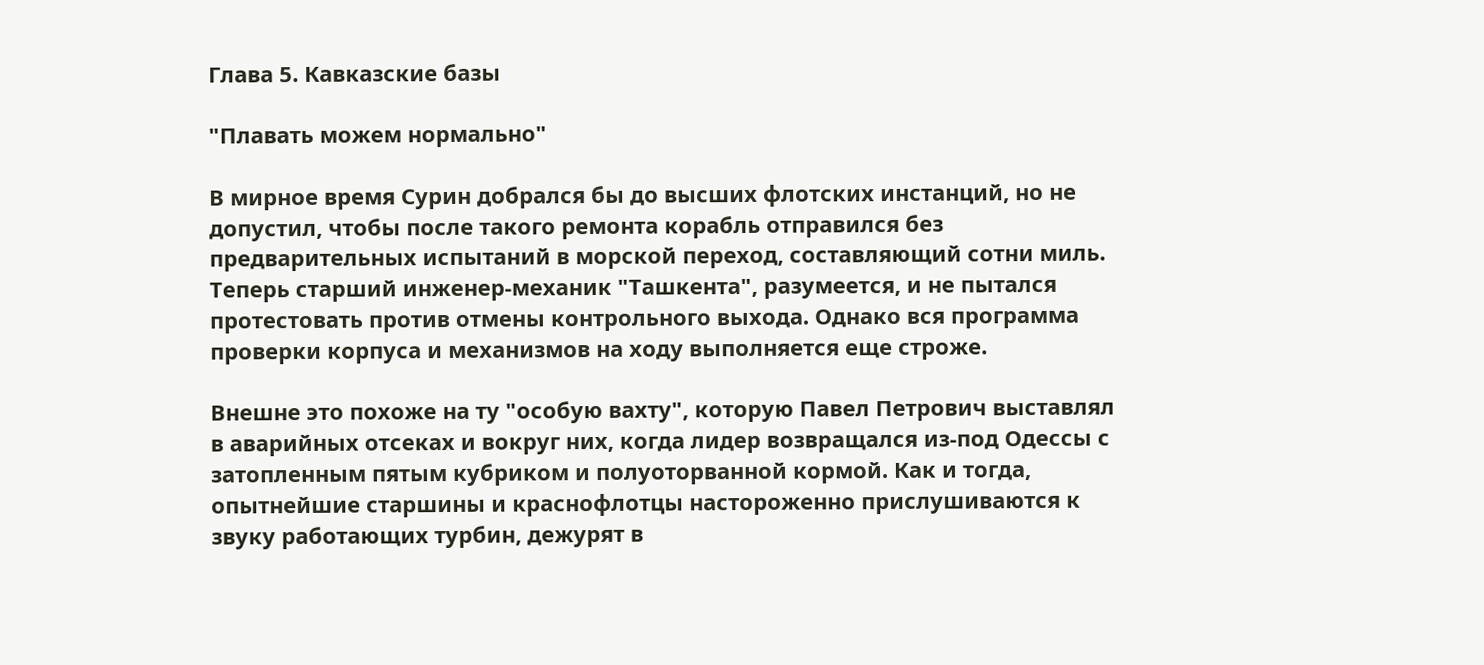Глава 5. Кавказские базы

"Плавать можем нормально"

В мирное время Сурин добрался бы до высших флотских инстанций, но не допустил, чтобы после такого ремонта корабль отправился без предварительных испытаний в морской переход, составляющий сотни миль. Теперь старший инженер-механик "Ташкента", разумеется, и не пытался протестовать против отмены контрольного выхода. Однако вся программа проверки корпуса и механизмов на ходу выполняется еще строже.

Внешне это похоже на ту "особую вахту", которую Павел Петрович выставлял в аварийных отсеках и вокруг них, когда лидер возвращался из-под Одессы с затопленным пятым кубриком и полуоторванной кормой. Как и тогда, опытнейшие старшины и краснофлотцы настороженно прислушиваются к звуку работающих турбин, дежурят в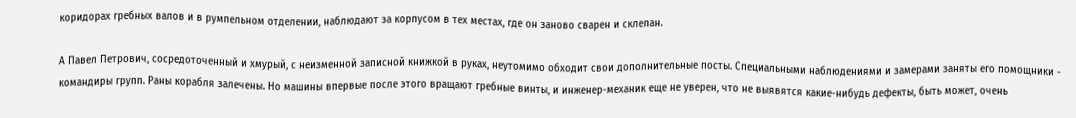коридорах гребных валов и в румпельном отделении, наблюдают за корпусом в тех местах, где он заново сварен и склепан.

А Павел Петрович, сосредоточенный и хмурый, с неизменной записной книжкой в руках, неутомимо обходит свои дополнительные посты. Специальными наблюдениями и замерами заняты его помощники - командиры групп. Раны корабля залечены. Но машины впервые после этого вращают гребные винты, и инженер-механик еще не уверен, что не выявятся какие-нибудь дефекты, быть может, очень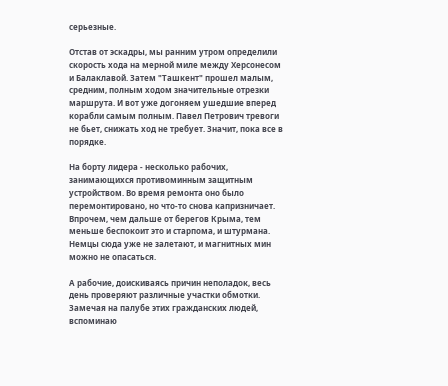серьезные.

Отстав от эскадры, мы ранним утром определили скорость хода на мерной миле между Херсонесом и Балаклавой. Затем "Ташкент" прошел малым, средним, полным ходом значительные отрезки маршрута. И вот уже догоняем ушедшие вперед корабли самым полным. Павел Петрович тревоги не бьет, снижать ход не требует. Значит, пока все в порядке.

На борту лидера - несколько рабочих, занимающихся противоминным защитным устройством. Во время ремонта оно было перемонтировано, но что-то снова капризничает. Впрочем, чем дальше от берегов Крыма, тем меньше беспокоит это и старпома, и штурмана. Немцы сюда уже не залетают, и магнитных мин можно не опасаться.

А рабочие, доискиваясь причин неполадок, весь день проверяют различные участки обмотки. Замечая на палубе этих гражданских людей, вспоминаю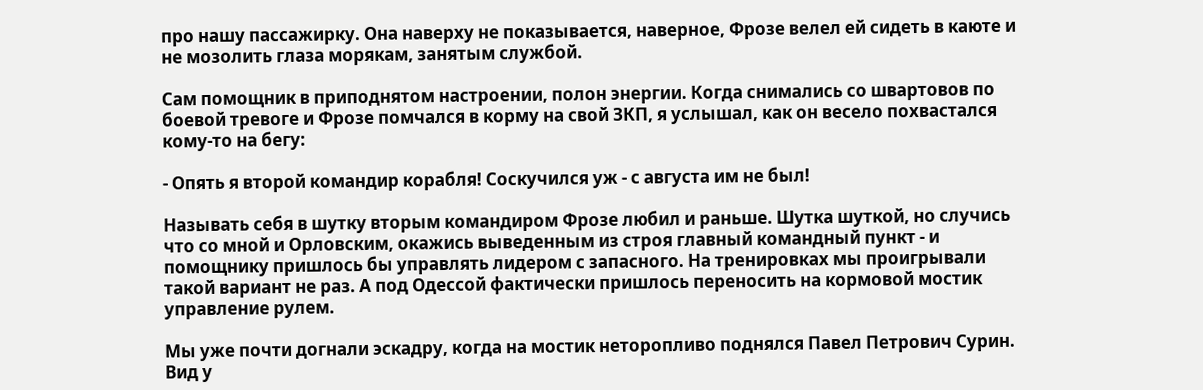про нашу пассажирку. Она наверху не показывается, наверное, Фрозе велел ей сидеть в каюте и не мозолить глаза морякам, занятым службой.

Сам помощник в приподнятом настроении, полон энергии. Когда снимались со швартовов по боевой тревоге и Фрозе помчался в корму на свой ЗКП, я услышал, как он весело похвастался кому-то на бегу:

- Опять я второй командир корабля! Соскучился уж - с августа им не был!

Называть себя в шутку вторым командиром Фрозе любил и раньше. Шутка шуткой, но случись что со мной и Орловским, окажись выведенным из строя главный командный пункт - и помощнику пришлось бы управлять лидером с запасного. На тренировках мы проигрывали такой вариант не раз. А под Одессой фактически пришлось переносить на кормовой мостик управление рулем.

Мы уже почти догнали эскадру, когда на мостик неторопливо поднялся Павел Петрович Сурин. Вид у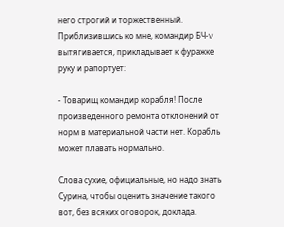него строгий и торжественный. Приблизившись ко мне, командир БЧ-V вытягивается, прикладывает к фуражке руку и рапортует:

- Товарищ командир корабля! После произведенного ремонта отклонений от норм в материальной части нет. Корабль может плавать нормально.

Слова сухие, официальные, но надо знать Сурина, чтобы оценить значение такого вот, без всяких оговорок, доклада.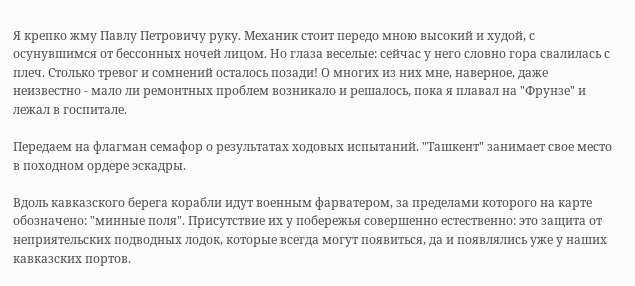Я крепко жму Павлу Петровичу руку. Механик стоит передо мною высокий и худой, с осунувшимся от бессонных ночей лицом. Но глаза веселые: сейчас у него словно гора свалилась с плеч. Столько тревог и сомнений осталось позади! О многих из них мне, наверное, даже неизвестно - мало ли ремонтных проблем возникало и решалось, пока я плавал на "Фрунзе" и лежал в госпитале.

Передаем на флагман семафор о результатах ходовых испытаний. "Ташкент" занимает свое место в походном ордере эскадры.

Вдоль кавказского берега корабли идут военным фарватером, за пределами которого на карте обозначено: "минные поля". Присутствие их у побережья совершенно естественно: это защита от неприятельских подводных лодок, которые всегда могут появиться, да и появлялись уже у наших кавказских портов.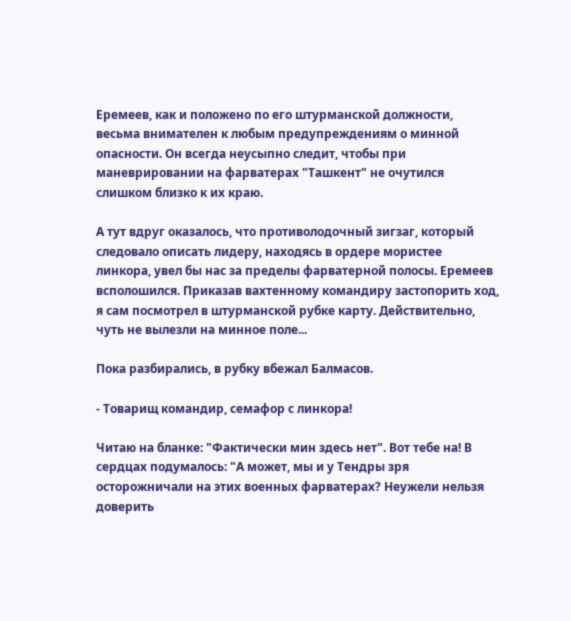Еремеев, как и положено по его штурманской должности, весьма внимателен к любым предупреждениям о минной опасности. Он всегда неусыпно следит, чтобы при маневрировании на фарватерах "Ташкент" не очутился слишком близко к их краю.

А тут вдруг оказалось, что противолодочный зигзаг, который следовало описать лидеру, находясь в ордере мористее линкора, увел бы нас за пределы фарватерной полосы. Еремеев всполошился. Приказав вахтенному командиру застопорить ход, я сам посмотрел в штурманской рубке карту. Действительно, чуть не вылезли на минное поле...

Пока разбирались, в рубку вбежал Балмасов.

- Товарищ командир, семафор с линкора!

Читаю на бланке: "Фактически мин здесь нет". Вот тебе на! В сердцах подумалось: "А может, мы и у Тендры зря осторожничали на этих военных фарватерах? Неужели нельзя доверить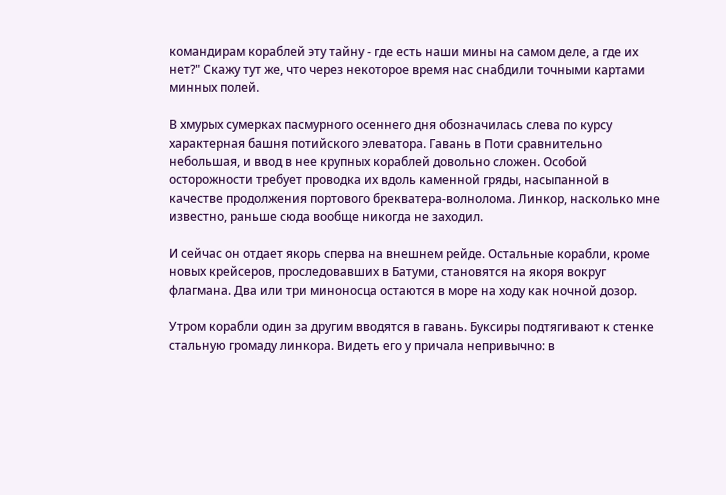командирам кораблей эту тайну - где есть наши мины на самом деле, а где их нет?" Скажу тут же, что через некоторое время нас снабдили точными картами минных полей.

В хмурых сумерках пасмурного осеннего дня обозначилась слева по курсу характерная башня потийского элеватора. Гавань в Поти сравнительно небольшая, и ввод в нее крупных кораблей довольно сложен. Особой осторожности требует проводка их вдоль каменной гряды, насыпанной в качестве продолжения портового брекватера-волнолома. Линкор, насколько мне известно, раньше сюда вообще никогда не заходил.

И сейчас он отдает якорь сперва на внешнем рейде. Остальные корабли, кроме новых крейсеров, проследовавших в Батуми, становятся на якоря вокруг флагмана. Два или три миноносца остаются в море на ходу как ночной дозор.

Утром корабли один за другим вводятся в гавань. Буксиры подтягивают к стенке стальную громаду линкора. Видеть его у причала непривычно: в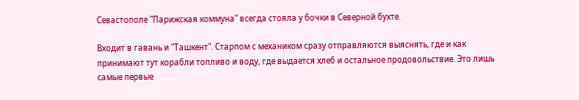Севастополе "Парижская коммуна" всегда стояла у бочки в Северной бухте.

Входит в гавань и "Ташкент". Старпом с механиком сразу отправляются выяснять, где и как принимают тут корабли топливо и воду, где выдается хлеб и остальное продовольствие. Это лишь самые первые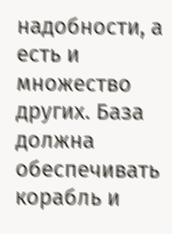надобности, а есть и множество других. База должна обеспечивать корабль и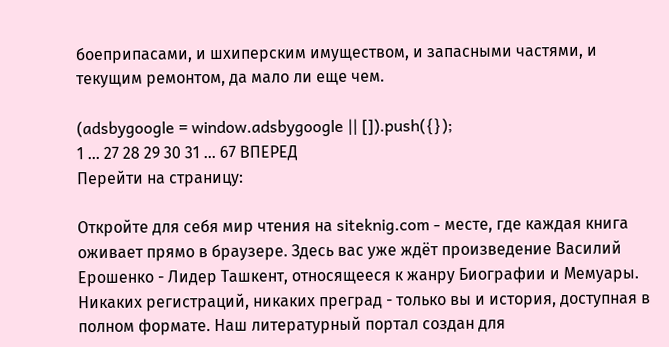боеприпасами, и шхиперским имуществом, и запасными частями, и текущим ремонтом, да мало ли еще чем.

(adsbygoogle = window.adsbygoogle || []).push({});
1 ... 27 28 29 30 31 ... 67 ВПЕРЕД
Перейти на страницу:

Откройте для себя мир чтения на siteknig.com - месте, где каждая книга оживает прямо в браузере. Здесь вас уже ждёт произведение Василий Ерошенко - Лидер Ташкент, относящееся к жанру Биографии и Мемуары. Никаких регистраций, никаких преград - только вы и история, доступная в полном формате. Наш литературный портал создан для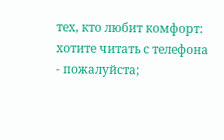тех, кто любит комфорт: хотите читать с телефона - пожалуйста;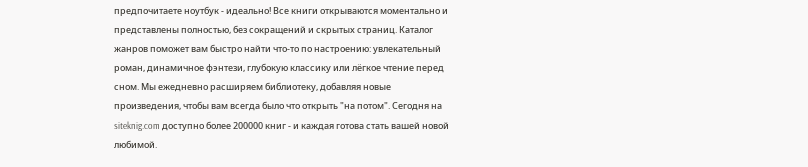предпочитаете ноутбук - идеально! Все книги открываются моментально и представлены полностью, без сокращений и скрытых страниц. Каталог жанров поможет вам быстро найти что-то по настроению: увлекательный роман, динамичное фэнтези, глубокую классику или лёгкое чтение перед сном. Мы ежедневно расширяем библиотеку, добавляя новые произведения, чтобы вам всегда было что открыть "на потом". Сегодня на siteknig.com доступно более 200000 книг - и каждая готова стать вашей новой любимой.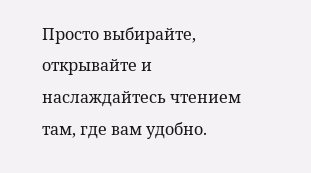Просто выбирайте, открывайте и наслаждайтесь чтением там, где вам удобно.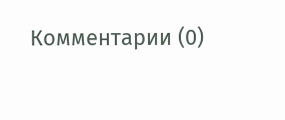Комментарии (0)